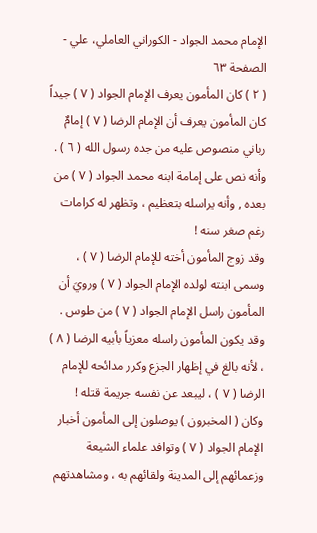الإمام محمد الجواد - الكوراني العاملي، علي - الصفحة ٦٣
( ٢ ) كان المأمون يعرف الإمام الجواد ( ٧ ) جيداً
كان المأمون يعرف أن الإمام الرضا ( ٧ ) إمامٌ رباني منصوص عليه من جده رسول الله ( ٦ ) . وأنه نص على إمامة ابنه محمد الجواد ( ٧ ) من بعده , وأنه يراسله بتعظيم ، وتظهر له كرامات رغم صغر سنه !
وقد زوج المأمون أخته للإمام الرضا ( ٧ ) ، وسمى ابنته لولده الإمام الجواد ( ٧ ) ورويَ أن المأمون راسل الإمام الجواد ( ٧ ) من طوس .
وقد يكون المأمون راسله معزياً بأبيه الرضا ( ٨ ) ، لأنه بالغ في إظهار الجزع وكرر مدائحه للإمام الرضا ( ٧ ) ، ليبعد عن نفسه جريمة قتله !
وكان ( المخبرون ) يوصلون إلى المأمون أخبار الإمام الجواد ( ٧ ) وتوافد علماء الشيعة وزعمائهم إلى المدينة ولقائهم به ، ومشاهدتهم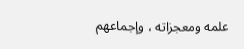علمه ومعجزاته ، وإجماعهم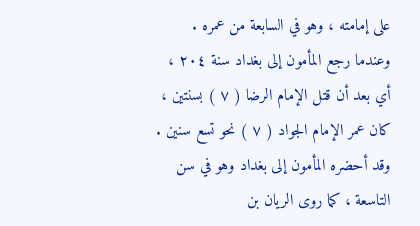على إمامته ، وهو في السابعة من عمره .
وعندما رجع المأمون إلى بغداد سنة ٢٠٤ ، أي بعد أن قتل الإمام الرضا ( ٧ ) بسنتين ، كان عمر الإمام الجواد ( ٧ ) نحو تسع سنين .
وقد أحضره المأمون إلى بغداد وهو في سن التاسعة ، كما روى الريان بن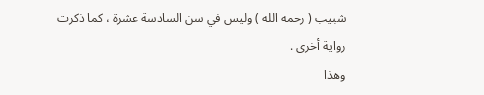شبيب ( رحمه الله ) وليس في سن السادسة عشرة ، كما ذكرت رواية أخرى .
وهذا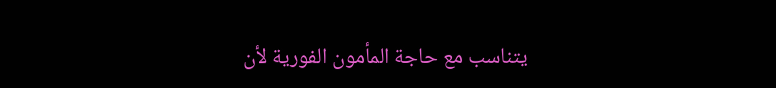يتناسب مع حاجة المأمون الفورية لأن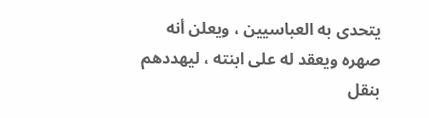يتحدى به العباسيين ، ويعلن أنه صهره ويعقد له على ابنته ، ليهددهم بنقل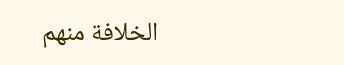الخلافة منهم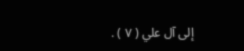إلى آل علي ( ٧ ) .